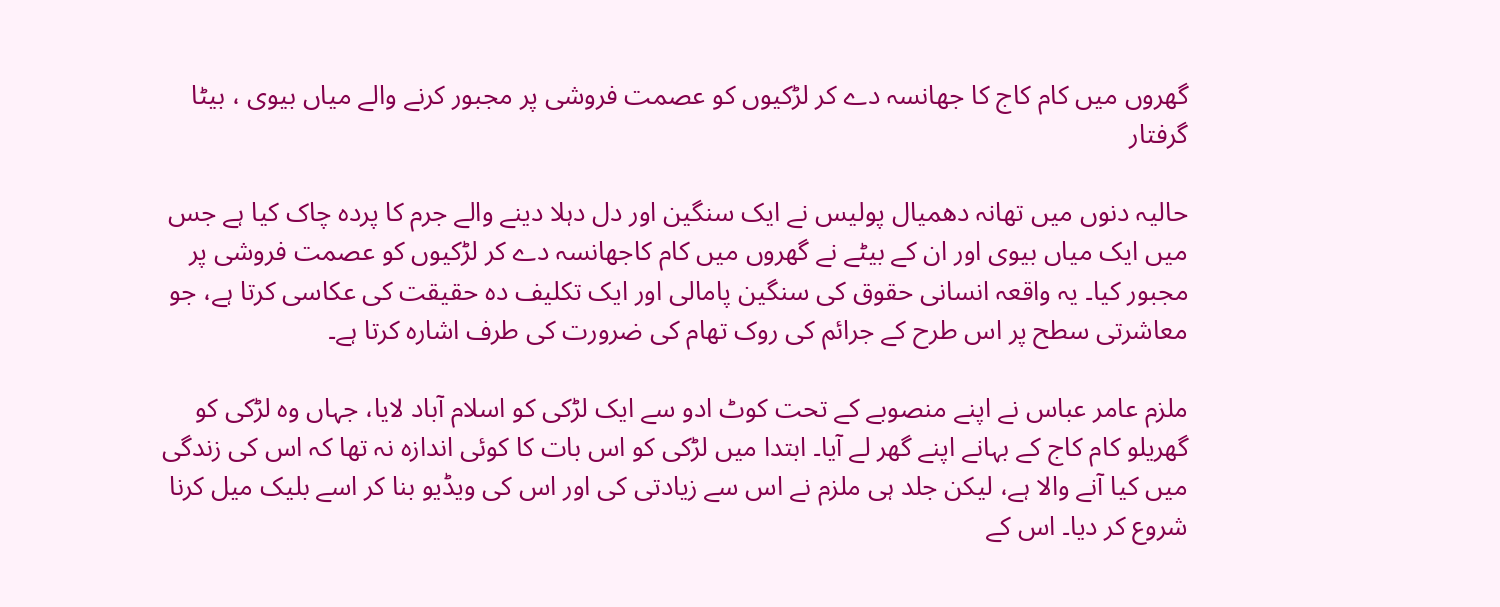گھروں میں کام کاج کا جھانسہ دے کر لڑکیوں کو عصمت فروشی پر مجبور کرنے والے میاں بیوی ، بیٹا گرفتار

حالیہ دنوں میں تھانہ دھمیال پولیس نے ایک سنگین اور دل دہلا دینے والے جرم کا پردہ چاک کیا ہے جس میں ایک میاں بیوی اور ان کے بیٹے نے گھروں میں کام کاجھانسہ دے کر لڑکیوں کو عصمت فروشی پر مجبور کیا۔ یہ واقعہ انسانی حقوق کی سنگین پامالی اور ایک تکلیف دہ حقیقت کی عکاسی کرتا ہے، جو معاشرتی سطح پر اس طرح کے جرائم کی روک تھام کی ضرورت کی طرف اشارہ کرتا ہے۔

ملزم عامر عباس نے اپنے منصوبے کے تحت کوٹ ادو سے ایک لڑکی کو اسلام آباد لایا، جہاں وہ لڑکی کو گھریلو کام کاج کے بہانے اپنے گھر لے آیا۔ ابتدا میں لڑکی کو اس بات کا کوئی اندازہ نہ تھا کہ اس کی زندگی میں کیا آنے والا ہے، لیکن جلد ہی ملزم نے اس سے زیادتی کی اور اس کی ویڈیو بنا کر اسے بلیک میل کرنا شروع کر دیا۔ اس کے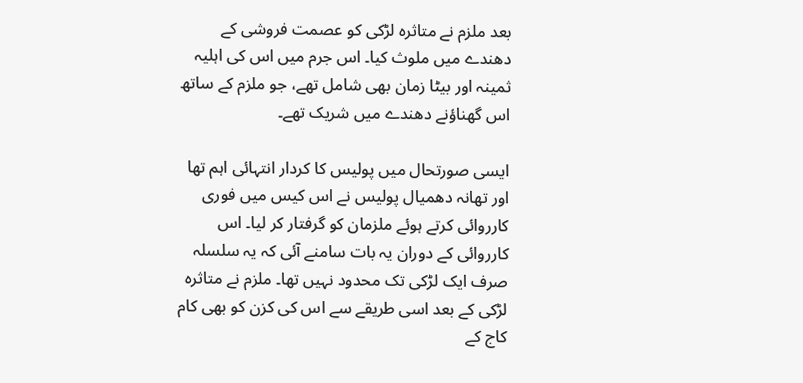بعد ملزم نے متاثرہ لڑکی کو عصمت فروشی کے دھندے میں ملوث کیا۔ اس جرم میں اس کی اہلیہ ثمینہ اور بیٹا زمان بھی شامل تھے، جو ملزم کے ساتھ اس گھناؤنے دھندے میں شریک تھے۔

ایسی صورتحال میں پولیس کا کردار انتہائی اہم تھا اور تھانہ دھمیال پولیس نے اس کیس میں فوری کارروائی کرتے ہوئے ملزمان کو گرفتار کر لیا۔ اس کارروائی کے دوران یہ بات سامنے آئی کہ یہ سلسلہ صرف ایک لڑکی تک محدود نہیں تھا۔ ملزم نے متاثرہ لڑکی کے بعد اسی طریقے سے اس کی کزن کو بھی کام کاج کے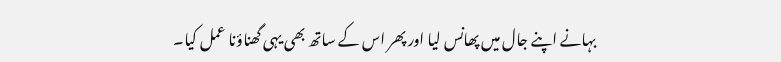بہانے اپنے جال میں پھانس لیا اور پھر اس کے ساتھ بھی یہی گھناؤنا عمل کیا۔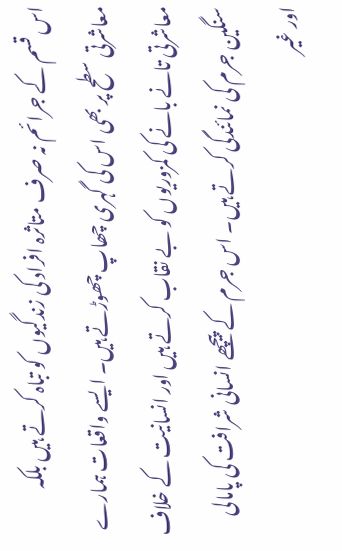اس قسم کے جرائم نہ صرف متاثرہ افراد کی زندگیوں کو تباہ کرتے ہیں بلکہ معاشرتی سطح پر بھی اس کی گہری چھاپ چھوڑتے ہیں۔ ایسے واقعات ہمارے معاشرتی تانے بانے کی کمزوریوں کو بے نقاب کرتے ہیں اور انسانیت کے خلاف سنگین جرم کی نمائندگی کرتے ہیں۔ اس جرم کے پیچھے انسانی شرافت کی پامالی اور غیر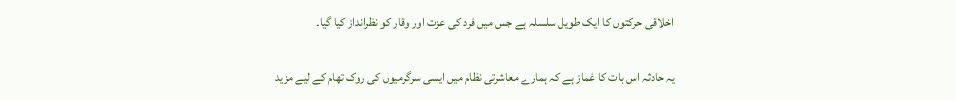اخلاقی حرکتوں کا ایک طویل سلسلہ ہے جس میں فرد کی عزت اور وقار کو نظرانداز کیا گیا۔

یہ حادثہ اس بات کا غماز ہے کہ ہمارے معاشرتی نظام میں ایسی سرگرمیوں کی روک تھام کے لیے مزید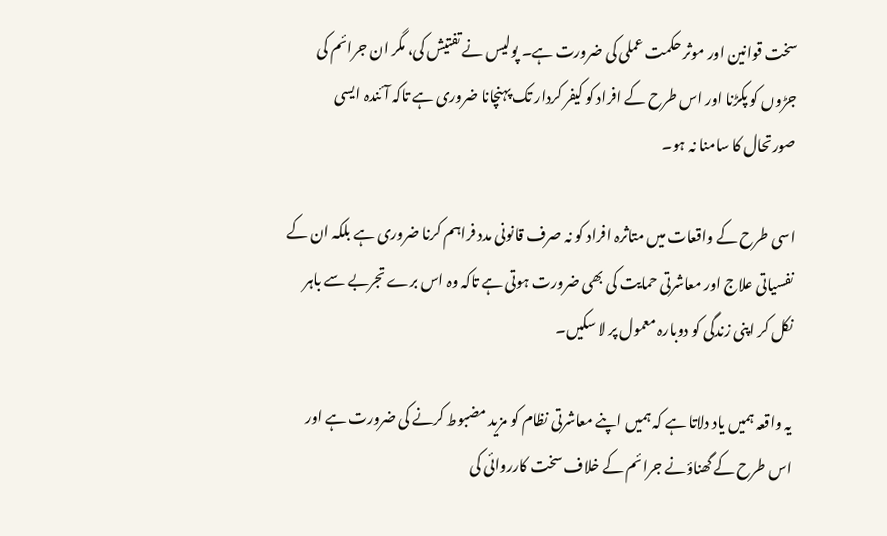سخت قوانین اور موثر حکمت عملی کی ضرورت ہے۔ پولیس نے تفتیش کی، مگر ان جرائم کی جڑوں کو پکڑنا اور اس طرح کے افراد کو کیفر کردار تک پہنچانا ضروری ہے تاکہ آئندہ ایسی صورتحال کا سامنا نہ ہو۔

اسی طرح کے واقعات میں متاثرہ افراد کو نہ صرف قانونی مدد فراہم کرنا ضروری ہے بلکہ ان کے نفسیاتی علاج اور معاشرتی حمایت کی بھی ضرورت ہوتی ہے تاکہ وہ اس برے تجربے سے باہر نکل کر اپنی زندگی کو دوبارہ معمول پر لا سکیں۔

یہ واقعہ ہمیں یاد دلاتا ہے کہ ہمیں اپنے معاشرتی نظام کو مزید مضبوط کرنے کی ضرورت ہے اور اس طرح کے گھناؤنے جرائم کے خلاف سخت کارروائی کی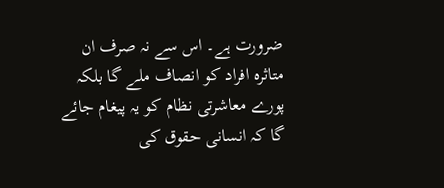ضرورت ہے۔ اس سے نہ صرف ان متاثرہ افراد کو انصاف ملے گا بلکہ پورے معاشرتی نظام کو یہ پیغام جائے گا کہ انسانی حقوق کی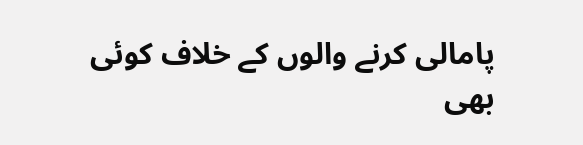پامالی کرنے والوں کے خلاف کوئی بھی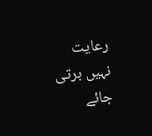رعایت نہیں برتی جائے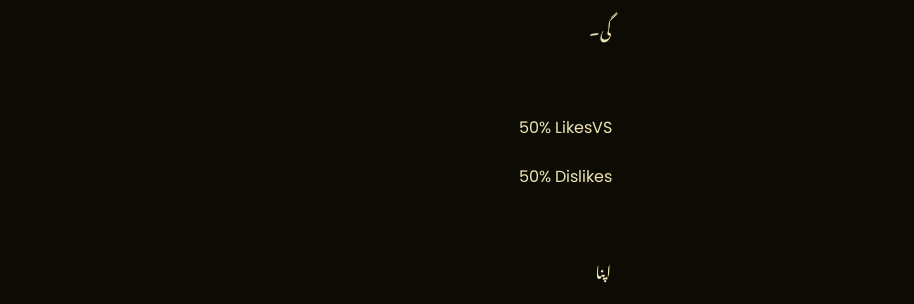گی۔

50% LikesVS
50% Dislikes

اپنا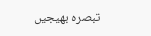تبصرہ بھیجیں